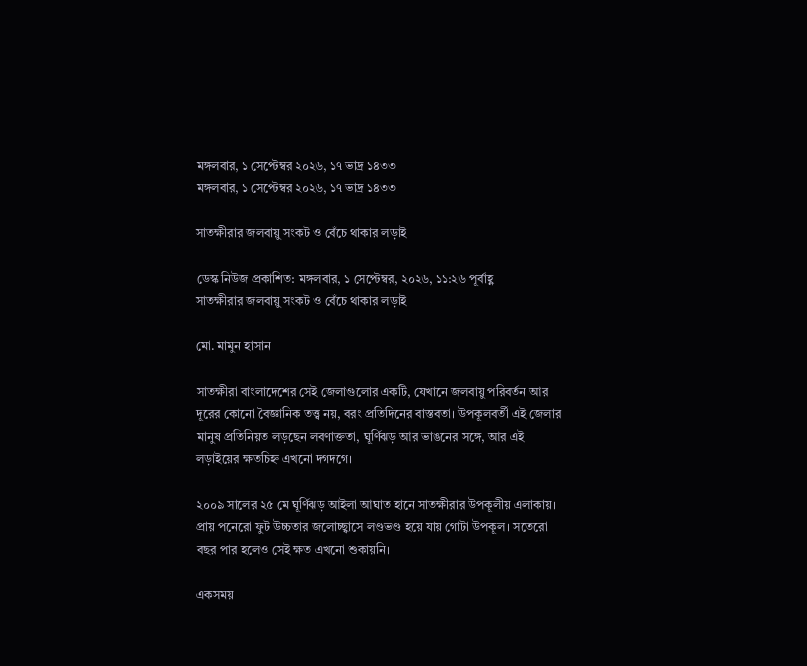মঙ্গলবার, ১ সেপ্টেম্বর ২০২৬, ১৭ ভাদ্র ১৪৩৩
মঙ্গলবার, ১ সেপ্টেম্বর ২০২৬, ১৭ ভাদ্র ১৪৩৩

সাতক্ষীরার জলবায়ু সংকট ও বেঁচে থাকার লড়াই

ডেস্ক নিউজ প্রকাশিত: মঙ্গলবার, ১ সেপ্টেম্বর, ২০২৬, ১১:২৬ পূর্বাহ্ণ
সাতক্ষীরার জলবায়ু সংকট ও বেঁচে থাকার লড়াই

মো. মামুন হাসান

সাতক্ষীরা বাংলাদেশের সেই জেলাগুলোর একটি, যেখানে জলবায়ু পরিবর্তন আর দূরের কোনো বৈজ্ঞানিক তত্ত্ব নয়, বরং প্রতিদিনের বাস্তবতা। উপকূলবর্তী এই জেলার মানুষ প্রতিনিয়ত লড়ছেন লবণাক্ততা, ঘূর্ণিঝড় আর ভাঙনের সঙ্গে, আর এই লড়াইয়ের ক্ষতচিহ্ন এখনো দগদগে।

২০০৯ সালের ২৫ মে ঘূর্ণিঝড় আইলা আঘাত হানে সাতক্ষীরার উপকূলীয় এলাকায়। প্রায় পনেরো ফুট উচ্চতার জলোচ্ছ্বাসে লণ্ডভণ্ড হয়ে যায় গোটা উপকূল। সতেরো বছর পার হলেও সেই ক্ষত এখনো শুকায়নি।

একসময়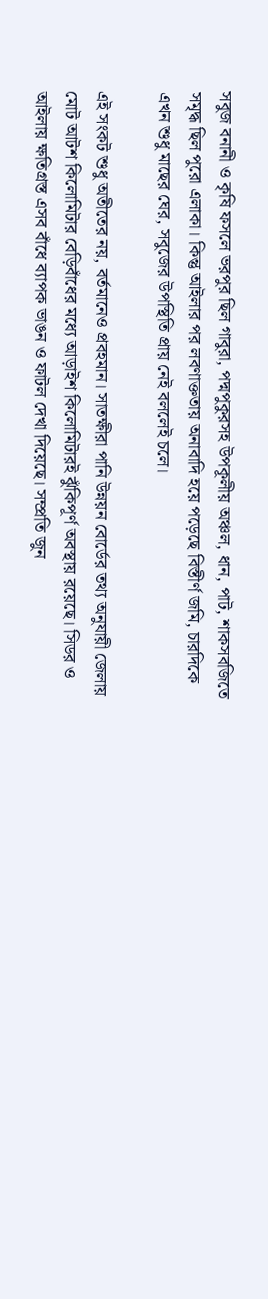সবুজ বনানী ও কৃষি ফসলে ভরপুর ছিল গাবুরা, পদ্মপুকুরসহ উপকূলীয় অঞ্চল, ধান, পাট, শাকসবজিতে সমৃদ্ধ ছিল পুরো এলাকা। কিন্তু আইলার পর লবণাক্ততায় অনাবাদি হয়ে পড়েছে বিস্তীর্ণ জমি, চারদিকে এখন শুধু মাছের ঘের, সবুজের উপস্থিতি প্রায় নেই বললেই চলে।

এই সংকট শুধু অতীতের নয়, বর্তমানেও প্রবহমান। সাতক্ষীরা পানি উন্নয়ন বোর্ডের তথ্য অনুযায়ী জেলায় মোট আটশ কিলোমিটার বেড়িবাঁধের মধ্যে আড়াইশ কিলোমিটারই ঝুঁকিপূর্ণ অবস্থায় রয়েছে। সিডর ও আইলায় ক্ষতিগ্রস্ত এসব বাঁধে ব্যাপক ভাঙন ও ফাটল দেখা দিয়েছে। সম্প্রতি জুন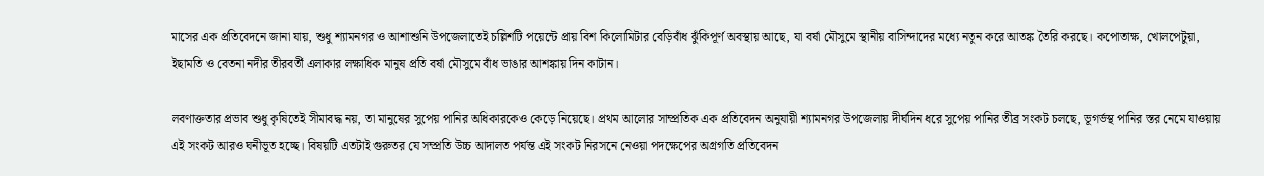মাসের এক প্রতিবেদনে জানা যায়, শুধু শ্যামনগর ও আশাশুনি উপজেলাতেই চল্লিশটি পয়েন্টে প্রায় বিশ কিলোমিটার বেড়িবাঁধ ঝুঁকিপূর্ণ অবস্থায় আছে, যা বর্ষা মৌসুমে স্থানীয় বাসিন্দাদের মধ্যে নতুন করে আতঙ্ক তৈরি করছে। কপোতাক্ষ, খোলপেটুয়া, ইছামতি ও বেতনা নদীর তীরবর্তী এলাকার লক্ষাধিক মানুষ প্রতি বর্ষা মৌসুমে বাঁধ ভাঙার আশঙ্কায় দিন কাটান।

লবণাক্ততার প্রভাব শুধু কৃষিতেই সীমাবদ্ধ নয়, তা মানুষের সুপেয় পানির অধিকারকেও কেড়ে নিয়েছে। প্রথম আলোর সাম্প্রতিক এক প্রতিবেদন অনুযায়ী শ্যামনগর উপজেলায় দীর্ঘদিন ধরে সুপেয় পানির তীব্র সংকট চলছে, ভূগর্ভস্থ পানির স্তর নেমে যাওয়ায় এই সংকট আরও ঘনীভূত হচ্ছে। বিষয়টি এতটাই গুরুতর যে সম্প্রতি উচ্চ আদালত পর্যন্ত এই সংকট নিরসনে নেওয়া পদক্ষেপের অগ্রগতি প্রতিবেদন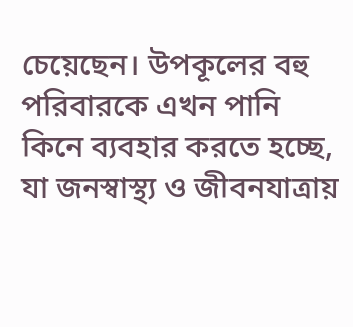চেয়েছেন। উপকূলের বহু পরিবারকে এখন পানি কিনে ব্যবহার করতে হচ্ছে, যা জনস্বাস্থ্য ও জীবনযাত্রায়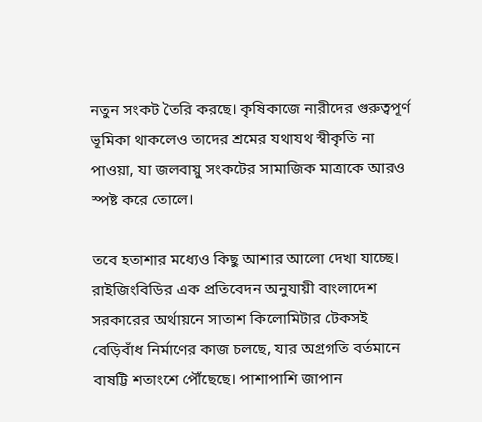নতুন সংকট তৈরি করছে। কৃষিকাজে নারীদের গুরুত্বপূর্ণ ভূমিকা থাকলেও তাদের শ্রমের যথাযথ স্বীকৃতি না পাওয়া, যা জলবায়ু সংকটের সামাজিক মাত্রাকে আরও স্পষ্ট করে তোলে।

তবে হতাশার মধ্যেও কিছু আশার আলো দেখা যাচ্ছে। রাইজিংবিডির এক প্রতিবেদন অনুযায়ী বাংলাদেশ সরকারের অর্থায়নে সাতাশ কিলোমিটার টেকসই বেড়িবাঁধ নির্মাণের কাজ চলছে, যার অগ্রগতি বর্তমানে বাষট্টি শতাংশে পৌঁছেছে। পাশাপাশি জাপান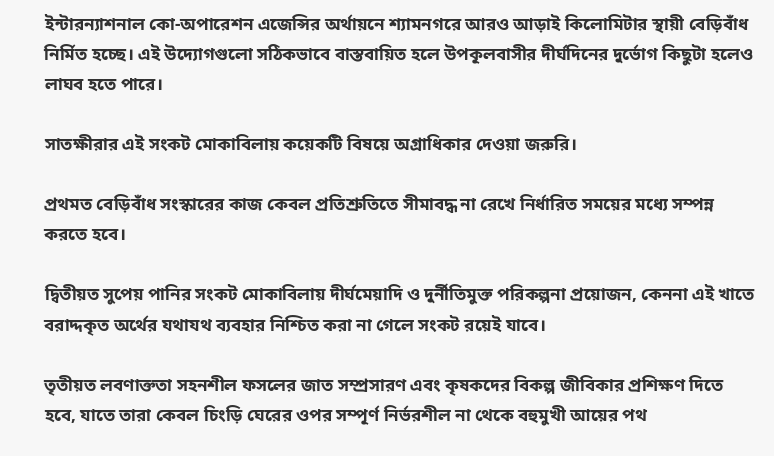ইন্টারন্যাশনাল কো-অপারেশন এজেন্সির অর্থায়নে শ্যামনগরে আরও আড়াই কিলোমিটার স্থায়ী বেড়িবাঁধ নির্মিত হচ্ছে। এই উদ্যোগগুলো সঠিকভাবে বাস্তবায়িত হলে উপকূলবাসীর দীর্ঘদিনের দুর্ভোগ কিছুটা হলেও লাঘব হতে পারে।

সাতক্ষীরার এই সংকট মোকাবিলায় কয়েকটি বিষয়ে অগ্রাধিকার দেওয়া জরুরি।

প্রথমত বেড়িবাঁধ সংস্কারের কাজ কেবল প্রতিশ্রুতিতে সীমাবদ্ধ না রেখে নির্ধারিত সময়ের মধ্যে সম্পন্ন করতে হবে।

দ্বিতীয়ত সুপেয় পানির সংকট মোকাবিলায় দীর্ঘমেয়াদি ও দুর্নীতিমুক্ত পরিকল্পনা প্রয়োজন, কেননা এই খাতে বরাদ্দকৃত অর্থের যথাযথ ব্যবহার নিশ্চিত করা না গেলে সংকট রয়েই যাবে।

তৃতীয়ত লবণাক্ততা সহনশীল ফসলের জাত সম্প্রসারণ এবং কৃষকদের বিকল্প জীবিকার প্রশিক্ষণ দিতে হবে, যাতে তারা কেবল চিংড়ি ঘেরের ওপর সম্পূর্ণ নির্ভরশীল না থেকে বহুমুখী আয়ের পথ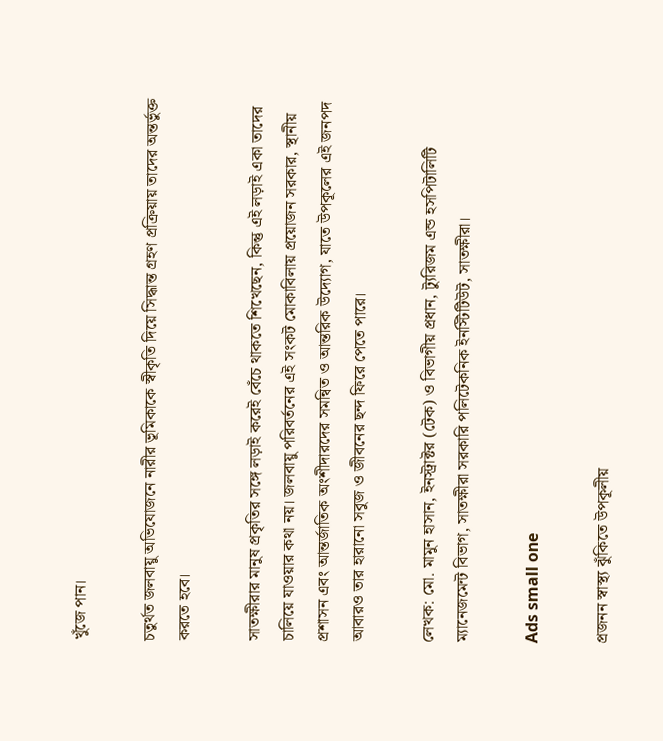খুঁজে পান।

চতুর্থত জলবায়ু অভিযোজনে নারীর ভূমিকাকে স্বীকৃতি দিয়ে সিদ্ধান্ত গ্রহণ প্রক্রিয়ায় তাদের অন্তর্ভুক্ত করতে হবে।

সাতক্ষীরার মানুষ প্রকৃতির সঙ্গে লড়াই করেই বেঁচে থাকতে শিখেছেন, কিন্তু এই লড়াই একা তাদের চালিয়ে যাওয়ার কথা নয়। জলবায়ু পরিবর্তনের এই সংকট মোকাবিলায় প্রয়োজন সরকার, স্থানীয় প্রশাসন এবং আন্তর্জাতিক অংশীদারদের সমন্বিত ও আন্তরিক উদ্যোগ, যাতে উপকূলের এই জনপদ আবারও তার হারানো সবুজ ও জীবনের ছন্দ ফিরে পেতে পারে।

লেখক: মো. মামুন হাসান, ইনস্ট্রাক্টর (টেক) ও বিভাগীয় প্রধান, ট্যুরিজম এন্ড হসপিটালিটি ম্যানেজমেন্ট বিভাগ, সাতক্ষীরা সরকারি পলিটেকনিক ইনস্টিটিউট, সাতক্ষীরা।

Ads small one

প্রজনন স্বাস্থ্য ঝুঁকিতে উপকূলীয়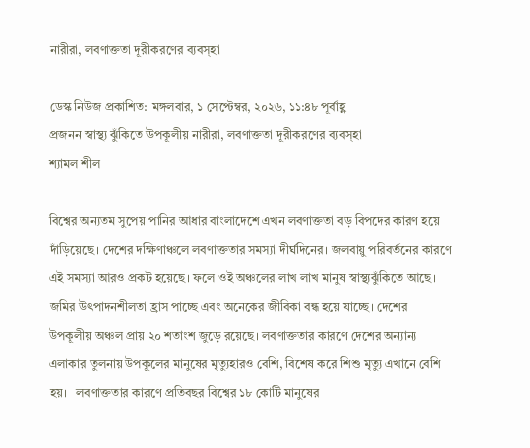নারীরা, লবণাক্ততা দূরীকরণের ব্যবস্হা

ডেস্ক নিউজ প্রকাশিত: মঙ্গলবার, ১ সেপ্টেম্বর, ২০২৬, ১১:৪৮ পূর্বাহ্ণ
প্রজনন স্বাস্থ্য ঝুঁকিতে উপকূলীয় নারীরা, লবণাক্ততা দূরীকরণের ব্যবস্হা
শ্যামল শীল

বিশ্বের অন্যতম সুপেয় পানির আধার বাংলাদেশে এখন লবণাক্ততা বড় বিপদের কারণ হয়ে দাঁড়িয়েছে। দেশের দক্ষিণাঞ্চলে লবণাক্ততার সমস্যা দীর্ঘদিনের। জলবায়ু পরিবর্তনের কারণে এই সমস্যা আরও প্রকট হয়েছে। ফলে ওই অঞ্চলের লাখ লাখ মানুষ স্বাস্থ্যঝুঁকিতে আছে। জমির উৎপাদনশীলতা হ্রাস পাচ্ছে এবং অনেকের জীবিকা বন্ধ হয়ে যাচ্ছে। দেশের উপকূলীয় অঞ্চল প্রায় ২০ শতাংশ জুড়ে রয়েছে। লবণাক্ততার কারণে দেশের অন্যান্য এলাকার তুলনায় উপকূলের মানুষের মৃত্যুহারও বেশি, বিশেষ করে শিশু মৃত্যু এখানে বেশি হয়।   লবণাক্ততার কারণে প্রতিবছর বিশ্বের ১৮ কোটি মানুষের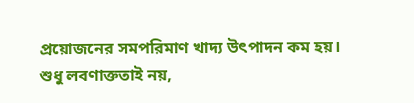প্রয়োজনের সমপরিমাণ খাদ্য উৎপাদন কম হয়। শুধু লবণাক্ততাই নয়,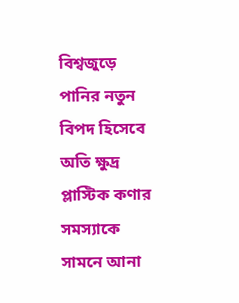বিশ্বজুড়ে পানির নতুন বিপদ হিসেবে অতি ক্ষুদ্র প্লাস্টিক কণার সমস্যাকে সামনে আনা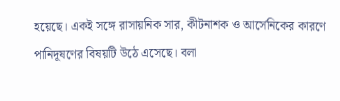হয়েছে। একই সঙ্গে রাসায়নিক সার, কীটনাশক ও আর্সেনিকের কারণে পানিদূষণের বিষয়টি উঠে এসেছে। বলা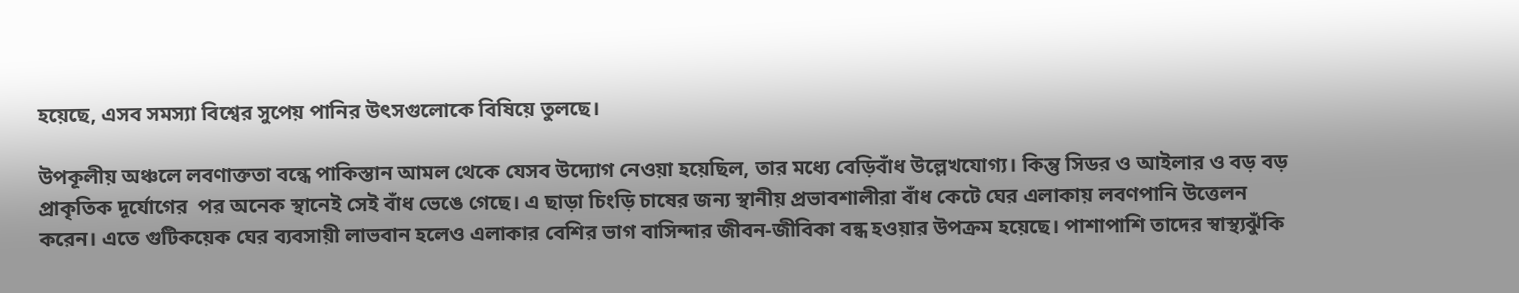হয়েছে, এসব সমস্যা বিশ্বের সুপেয় পানির উৎসগুলোকে বিষিয়ে তুলছে।

উপকূলীয় অঞ্চলে লবণাক্ততা বন্ধে পাকিস্তান আমল থেকে যেসব উদ্যোগ নেওয়া হয়েছিল, তার মধ্যে বেড়িবাঁধ উল্লেখযোগ্য। কিন্তু সিডর ও আইলার ও বড় বড় প্রাকৃতিক দূর্যোগের  পর অনেক স্থানেই সেই বাঁধ ভেঙে গেছে। এ ছাড়া চিংড়ি চাষের জন্য স্থানীয় প্রভাবশালীরা বাঁধ কেটে ঘের এলাকায় লবণপানি উত্তেলন করেন। এতে গুটিকয়েক ঘের ব্যবসায়ী লাভবান হলেও এলাকার বেশির ভাগ বাসিন্দার জীবন-জীবিকা বন্ধ হওয়ার উপক্রম হয়েছে। পাশাপাশি তাদের স্বাস্থ্যঝুঁকি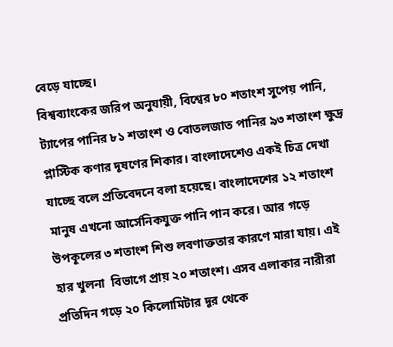বেড়ে যাচ্ছে।
বিশ্বব্যাংকের জরিপ অনুযায়ী, বিশ্বের ৮০ শতাংশ সুপেয় পানি, ট্যাপের পানির ৮১ শতাংশ ও বোতলজাত পানির ৯৩ শতাংশ ক্ষুদ্র প্লাস্টিক কণার দূষণের শিকার। বাংলাদেশেও একই চিত্র দেখা যাচ্ছে বলে প্রতিবেদনে বলা হয়েছে। বাংলাদেশের ১২ শতাংশ মানুষ এখনো আর্সেনিকযুক্ত পানি পান করে। আর গড়ে উপকূলের ৩ শতাংশ শিশু লবণাক্ততার কারণে মারা যায়। এই হার খুলনা  বিভাগে প্রায় ২০ শতাংশ। এসব এলাকার নারীরা প্রতিদিন গড়ে ২০ কিলোমিটার দূর থেকে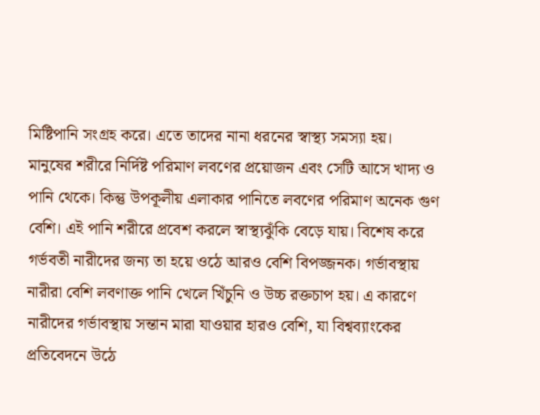মিষ্টিপানি সংগ্রহ করে। এতে তাদের নানা ধরনের স্বাস্থ্য সমস্যা হয়।
মানুষের শরীরে নির্দিষ্ট পরিমাণ লবণের প্রয়োজন এবং সেটি আসে খাদ্য ও পানি থেকে। কিন্তু উপকূলীয় এলাকার পানিতে লবণের পরিমাণ অনেক গুণ বেশি। এই পানি শরীরে প্রবেশ করলে স্বাস্থ্যঝুঁকি বেড়ে যায়। বিশেষ করে গর্ভবতী নারীদের জন্য তা হয়ে ওঠে আরও বেশি বিপজ্জনক। গর্ভাবস্থায় নারীরা বেশি লবণাক্ত পানি খেলে খিঁচুনি ও উচ্চ রক্তচাপ হয়। এ কারণে নারীদের গর্ভাবস্থায় সন্তান মারা যাওয়ার হারও বেশি, যা বিশ্বব্যাংকের প্রতিবেদনে উঠে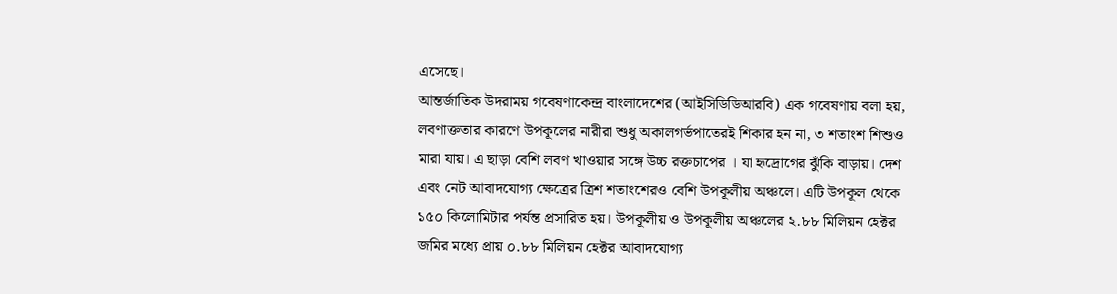এসেছে।
আন্তর্জাতিক উদরাময় গবেষণাকেন্দ্র বাংলাদেশের (আইসিডিডিআরবি) এক গবেষণায় বলা হয়, লবণাক্ততার কারণে উপকূলের নারীরা শুধু অকালগর্ভপাতেরই শিকার হন না, ৩ শতাংশ শিশুও মারা যায়। এ ছাড়া বেশি লবণ খাওয়ার সঙ্গে উচ্চ রক্তচাপের । যা হৃদ্রোগের ঝুঁকি বাড়ায়। দেশ এবং নেট আবাদযোগ্য ক্ষেত্রের ত্রিশ শতাংশেরও বেশি উপকূলীয় অঞ্চলে। এটি উপকূল থেকে ১৫০ কিলোমিটার পর্যন্ত প্রসারিত হয়। উপকূলীয় ও উপকূলীয় অঞ্চলের ২.৮৮ মিলিয়ন হেক্টর জমির মধ্যে প্রায় ০.৮৮ মিলিয়ন হেক্টর আবাদযোগ্য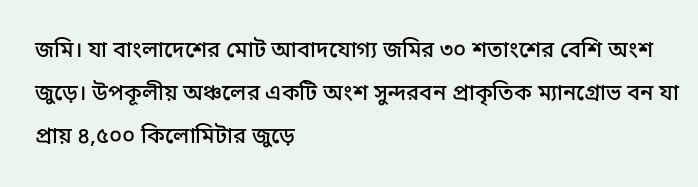জমি। যা বাংলাদেশের মোট আবাদযোগ্য জমির ৩০ শতাংশের বেশি অংশ জুড়ে। উপকূলীয় অঞ্চলের একটি অংশ সুন্দরবন প্রাকৃতিক ম্যানগ্রোভ বন যা প্রায় ৪,৫০০ কিলোমিটার জুড়ে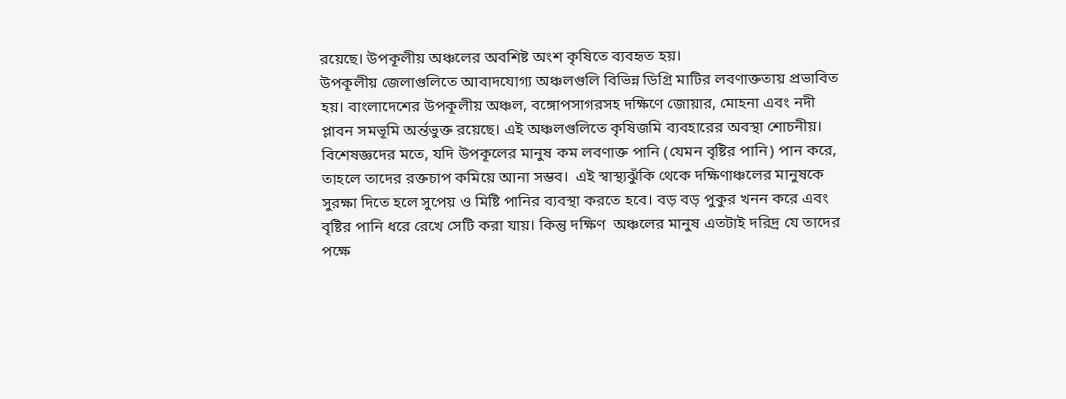রয়েছে। উপকূলীয় অঞ্চলের অবশিষ্ট অংশ কৃষিতে ব্যবহৃত হয়।
উপকূলীয় জেলাগুলিতে আবাদযোগ্য অঞ্চলগুলি বিভিন্ন ডিগ্রি মাটির লবণাক্ততায় প্রভাবিত হয়। বাংলাদেশের উপকূলীয় অঞ্চল, বঙ্গোপসাগরসহ দক্ষিণে জোয়ার, মোহনা এবং নদী প্লাবন সমভূমি অর্ন্তভুক্ত রয়েছে। এই অঞ্চলগুলিতে কৃষিজমি ব্যবহারের অবস্থা শোচনীয়।
বিশেষজ্ঞদের মতে, যদি উপকূলের মানুষ কম লবণাক্ত পানি (যেমন বৃষ্টির পানি) পান করে, তাহলে তাদের রক্তচাপ কমিয়ে আনা সম্ভব।  এই স্বাস্থ্যঝুঁকি থেকে দক্ষিণাঞ্চলের মানুষকে সুরক্ষা দিতে হলে সুপেয় ও মিষ্টি পানির ব্যবস্থা করতে হবে। বড় বড় পুকুর খনন করে এবং বৃষ্টির পানি ধরে রেখে সেটি করা যায়। কিন্তু দক্ষিণ  অঞ্চলের মানুষ এতটাই দরিদ্র যে তাদের পক্ষে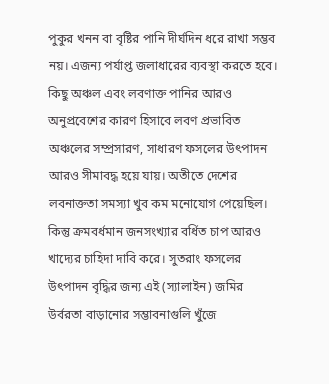পুকুর খনন বা বৃষ্টির পানি দীর্ঘদিন ধরে রাখা সম্ভব নয়। এজন্য পর্যাপ্ত জলাধারের ব্যবস্থা করতে হবে।
কিছু অঞ্চল এবং লবণাক্ত পানির আরও অনুপ্রবেশের কারণ হিসাবে লবণ প্রভাবিত অঞ্চলের সম্প্রসারণ, সাধারণ ফসলের উৎপাদন আরও সীমাবদ্ধ হয়ে যায়। অতীতে দেশের লবনাক্ততা সমস্যা খুব কম মনোযোগ পেয়েছিল। কিন্তু ক্রমবর্ধমান জনসংখ্যার বর্ধিত চাপ আরও খাদ্যের চাহিদা দাবি করে। সুতরাং ফসলের উৎপাদন বৃদ্ধির জন্য এই (স্যালাইন) জমির উর্বরতা বাড়ানোর সম্ভাবনাগুলি খুঁজে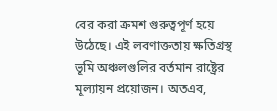বের করা ক্রমশ গুরুত্বপূর্ণ হয়ে উঠেছে। এই লবণাক্ততায় ক্ষতিগ্রস্থ ভূমি অঞ্চলগুলির বর্তমান রাষ্ট্রের মূল্যায়ন প্রয়োজন। অতএব,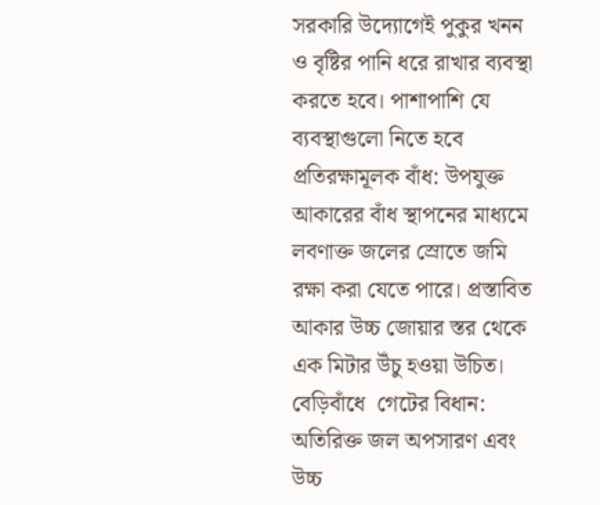সরকারি উদ্যোগেই পুকুর খনন ও বৃষ্টির পানি ধরে রাখার ব্যবস্থা করতে হবে। পাশাপাশি যে ব্যবস্থাগুলো নিতে হবে
প্রতিরক্ষামূলক বাঁধ: উপযুক্ত আকারের বাঁধ স্থাপনের মাধ্যমে লবণাক্ত জলের স্রোতে জমি রক্ষা করা যেতে পারে। প্রস্তাবিত আকার উচ্চ জোয়ার স্তর থেকে এক মিটার উঁচু হওয়া উচিত।
বেড়িবাঁধে  গেটের বিধান: অতিরিক্ত জল অপসারণ এবং উচ্চ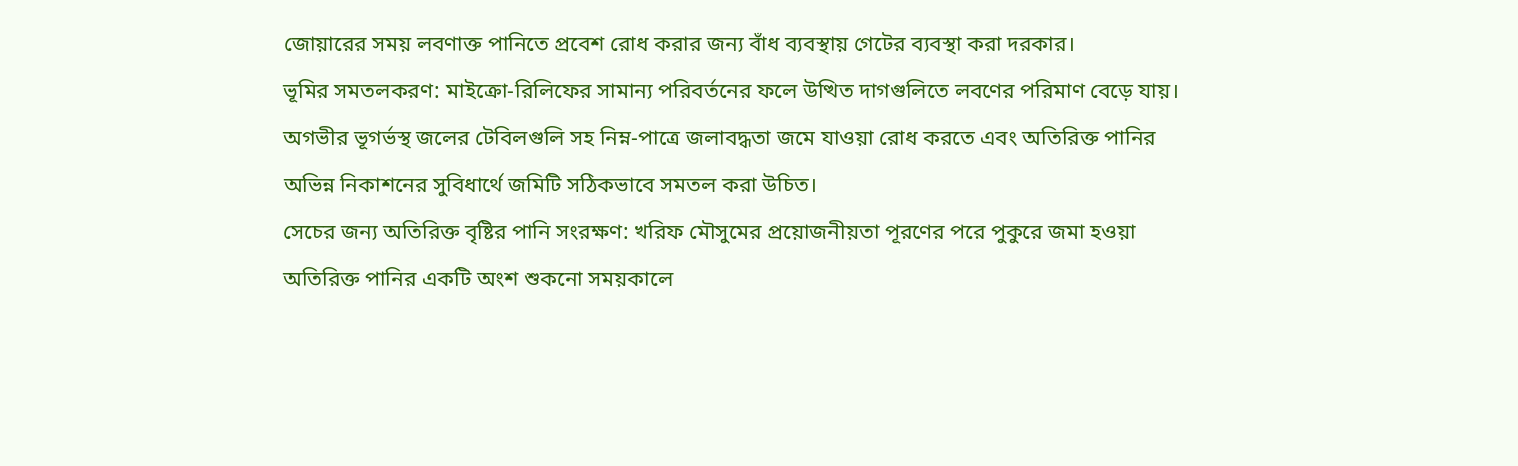জোয়ারের সময় লবণাক্ত পানিতে প্রবেশ রোধ করার জন্য বাঁধ ব্যবস্থায় গেটের ব্যবস্থা করা দরকার।
ভূমির সমতলকরণ: মাইক্রো-রিলিফের সামান্য পরিবর্তনের ফলে উত্থিত দাগগুলিতে লবণের পরিমাণ বেড়ে যায়। অগভীর ভূগর্ভস্থ জলের টেবিলগুলি সহ নিম্ন-পাত্রে জলাবদ্ধতা জমে যাওয়া রোধ করতে এবং অতিরিক্ত পানির অভিন্ন নিকাশনের সুবিধার্থে জমিটি সঠিকভাবে সমতল করা উচিত।
সেচের জন্য অতিরিক্ত বৃষ্টির পানি সংরক্ষণ: খরিফ মৌসুমের প্রয়োজনীয়তা পূরণের পরে পুকুরে জমা হওয়া অতিরিক্ত পানির একটি অংশ শুকনো সময়কালে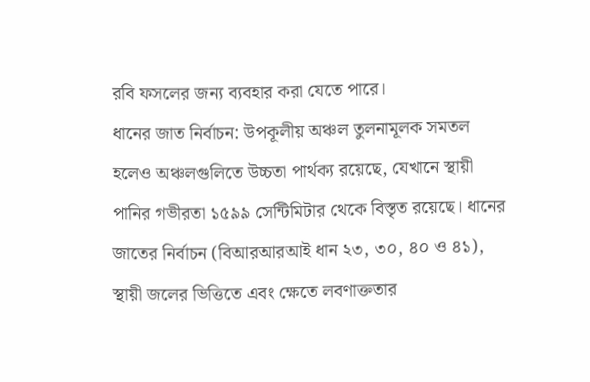রবি ফসলের জন্য ব্যবহার করা যেতে পারে।
ধানের জাত নির্বাচন: উপকূলীয় অঞ্চল তুলনামূলক সমতল হলেও অঞ্চলগুলিতে উচ্চতা পার্থক্য রয়েছে, যেখানে স্থায়ী পানির গভীরতা ১৫৯৯ সেন্টিমিটার থেকে বিস্তৃত রয়েছে। ধানের জাতের নির্বাচন (বিআরআরআই ধান ২৩, ৩০, ৪০ ও ৪১), স্থায়ী জলের ভিত্তিতে এবং ক্ষেতে লবণাক্ততার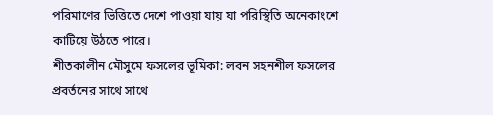পরিমাণের ভিত্তিতে দেশে পাওয়া যায় যা পরিস্থিতি অনেকাংশে কাটিয়ে উঠতে পারে।
শীতকালীন মৌসুমে ফসলের ভূমিকা: লবন সহনশীল ফসলের প্রবর্তনের সাথে সাথে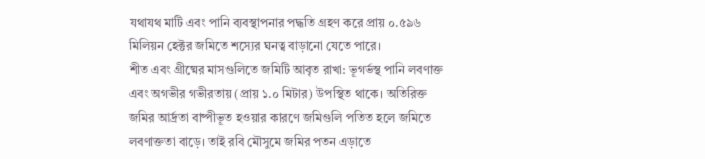যথাযথ মাটি এবং পানি ব্যবস্থাপনার পদ্ধতি গ্রহণ করে প্রায় ০.৫৯৬ মিলিয়ন হেক্টর জমিতে শস্যের ঘনত্ব বাড়ানো যেতে পারে।
শীত এবং গ্রীষ্মের মাসগুলিতে জমিটি আবৃত রাখা: ভূগর্ভস্থ পানি লবণাক্ত এবং অগভীর গভীরতায় (প্রায় ১.০ মিটার) উপস্থিত থাকে। অতিরিক্ত জমির আর্দ্রতা বাষ্পীভূত হওয়ার কারণে জমিগুলি পতিত হলে জমিতে লবণাক্ততা বাড়ে। তাই রবি মৌসুমে জমির পতন এড়াতে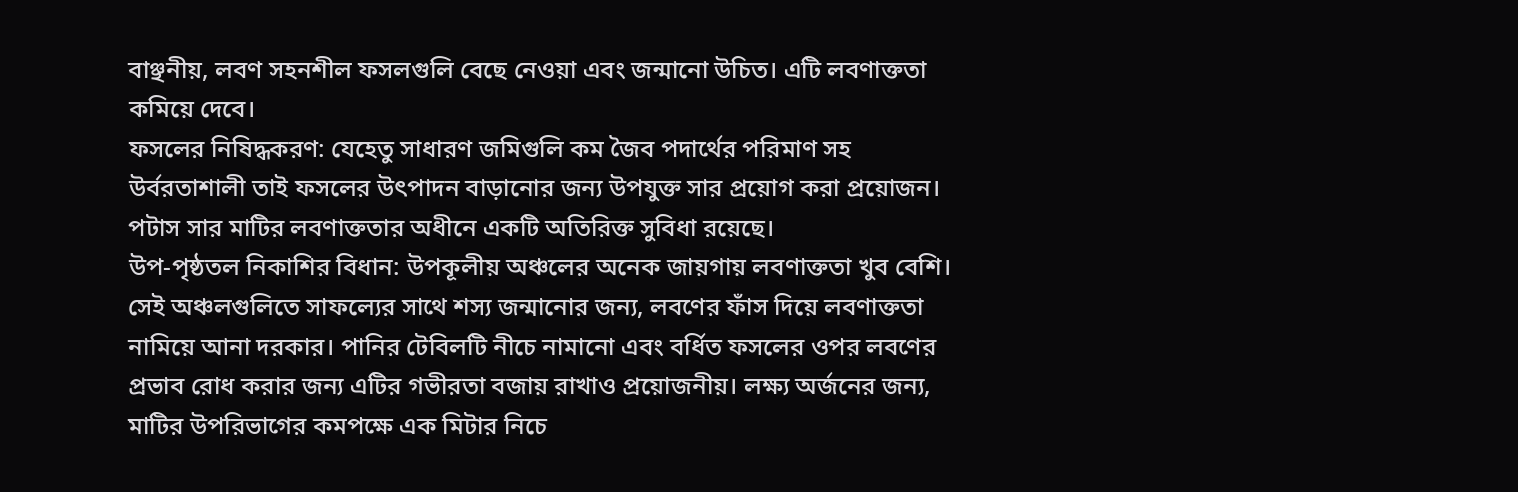বাঞ্ছনীয়, লবণ সহনশীল ফসলগুলি বেছে নেওয়া এবং জন্মানো উচিত। এটি লবণাক্ততা কমিয়ে দেবে।
ফসলের নিষিদ্ধকরণ: যেহেতু সাধারণ জমিগুলি কম জৈব পদার্থের পরিমাণ সহ উর্বরতাশালী তাই ফসলের উৎপাদন বাড়ানোর জন্য উপযুক্ত সার প্রয়োগ করা প্রয়োজন। পটাস সার মাটির লবণাক্ততার অধীনে একটি অতিরিক্ত সুবিধা রয়েছে।
উপ-পৃষ্ঠতল নিকাশির বিধান: উপকূলীয় অঞ্চলের অনেক জায়গায় লবণাক্ততা খুব বেশি। সেই অঞ্চলগুলিতে সাফল্যের সাথে শস্য জন্মানোর জন্য, লবণের ফাঁস দিয়ে লবণাক্ততা নামিয়ে আনা দরকার। পানির টেবিলটি নীচে নামানো এবং বর্ধিত ফসলের ওপর লবণের প্রভাব রোধ করার জন্য এটির গভীরতা বজায় রাখাও প্রয়োজনীয়। লক্ষ্য অর্জনের জন্য, মাটির উপরিভাগের কমপক্ষে এক মিটার নিচে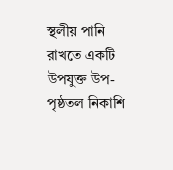স্থলীয় পানি রাখতে একটি উপযুক্ত উপ-পৃষ্ঠতল নিকাশি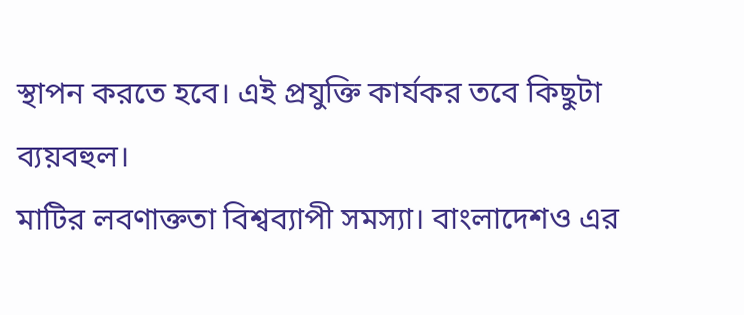স্থাপন করতে হবে। এই প্রযুক্তি কার্যকর তবে কিছুটা ব্যয়বহুল।
মাটির লবণাক্ততা বিশ্বব্যাপী সমস্যা। বাংলাদেশও এর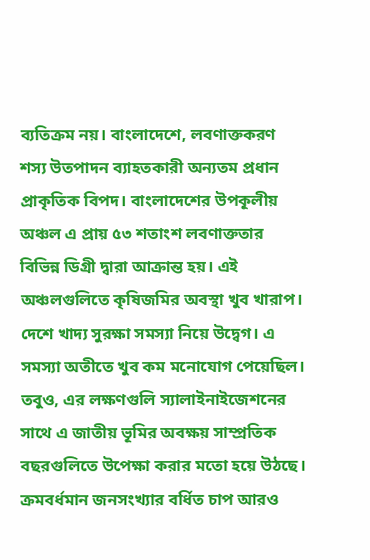ব্যতিক্রম নয়। বাংলাদেশে, লবণাক্তকরণ শস্য উতপাদন ব্যাহতকারী অন্যতম প্রধান প্রাকৃতিক বিপদ। বাংলাদেশের উপকূলীয় অঞ্চল এ প্রায় ৫৩ শতাংশ লবণাক্ততার বিভিন্ন ডিগ্রী দ্বারা আক্রান্ত হয়। এই অঞ্চলগুলিতে কৃষিজমির অবস্থা খুব খারাপ। দেশে খাদ্য সুরক্ষা সমস্যা নিয়ে উদ্বেগ। এ সমস্যা অতীতে খুব কম মনোযোগ পেয়েছিল। তবুও, এর লক্ষণগুলি স্যালাইনাইজেশনের সাথে এ জাতীয় ভূমির অবক্ষয় সাম্প্রতিক বছরগুলিতে উপেক্ষা করার মতো হয়ে উঠছে। ক্রমবর্ধমান জনসংখ্যার বর্ধিত চাপ আরও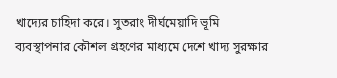খাদ্যের চাহিদা করে। সুতরাং দীর্ঘমেয়াদি ভূমি ব্যবস্থাপনার কৌশল গ্রহণের মাধ্যমে দেশে খাদ্য সুরক্ষার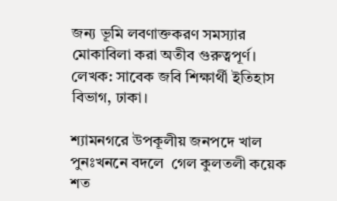জন্য ভূমি লবণাক্তকরণ সমস্যার মোকাবিলা করা অতীব গুরুত্বপূর্ণ।
লেখক: সাবেক জবি শিক্ষার্থী ইতিহাস বিভাগ, ঢাকা।

শ্যামনগরে উপকূলীয় জনপদে খাল পুনঃখননে বদলে  গেল কুলতলী কয়েক শত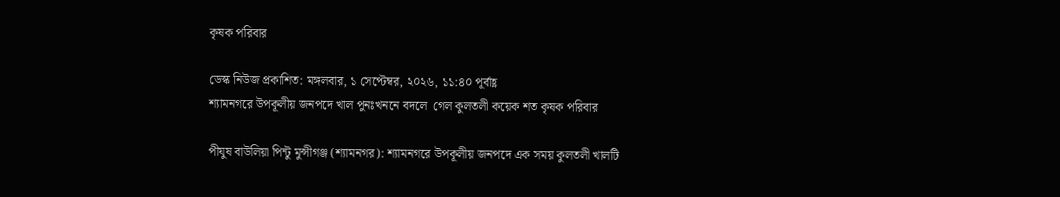কৃষক পরিবার

ডেস্ক নিউজ প্রকাশিত: মঙ্গলবার, ১ সেপ্টেম্বর, ২০২৬, ১১:৪০ পূর্বাহ্ণ
শ্যামনগরে উপকূলীয় জনপদে খাল পুনঃখননে বদলে  গেল কুলতলী কয়েক শত কৃষক পরিবার

পীযুষ বাউলিয়া পিন্টু মুন্সীগঞ্জ (শ্যামনগর): শ্যামনগরে উপকূলীয় জনপদে এক সময় কুলতলী খালটি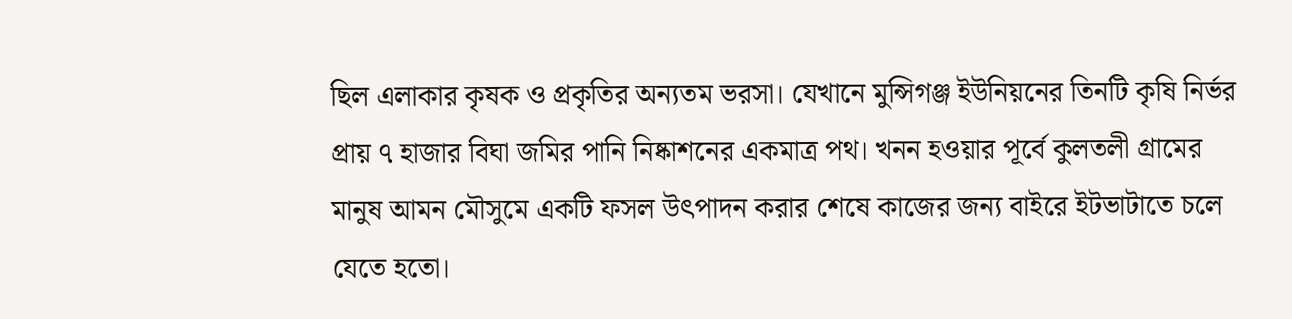ছিল এলাকার কৃষক ও প্রকৃতির অন্যতম ভরসা। যেখানে মুন্সিগঞ্জ ইউনিয়নের তিনটি কৃষি নির্ভর প্রায় ৭ হাজার বিঘা জমির পানি নিষ্কাশনের একমাত্র পথ। খনন হওয়ার পূর্বে কুলতলী গ্রামের মানুষ আমন মৌসুমে একটি ফসল উৎপাদন করার শেষে কাজের জন্য বাইরে ইটভাটাতে চলে যেতে হতো।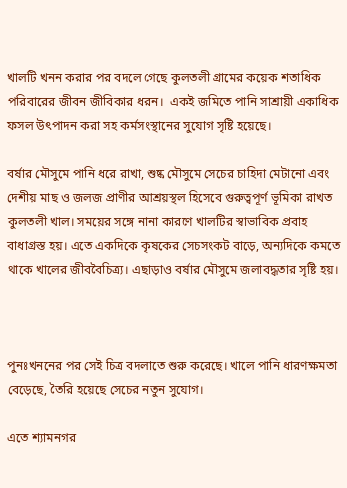খালটি খনন করার পর বদলে গেছে কুলতলী গ্রামের কয়েক শতাধিক পরিবারের জীবন জীবিকার ধরন।  একই জমিতে পানি সাশ্রায়ী একাধিক ফসল উৎপাদন করা সহ কর্মসংস্থানের সুযোগ সৃষ্টি হয়েছে।

বর্ষার মৌসুমে পানি ধরে রাখা, শুষ্ক মৌসুমে সেচের চাহিদা মেটানো এবং দেশীয় মাছ ও জলজ প্রাণীর আশ্রয়স্থল হিসেবে গুরুত্বপূর্ণ ভূমিকা রাখত কুলতলী খাল। সময়ের সঙ্গে নানা কারণে খালটির স্বাভাবিক প্রবাহ বাধাগ্রস্ত হয়। এতে একদিকে কৃষকের সেচসংকট বাড়ে, অন্যদিকে কমতে থাকে খালের জীববৈচিত্র্য। এছাড়াও বর্ষার মৌসুমে জলাবদ্ধতার সৃষ্টি হয়।



পুনঃখননের পর সেই চিত্র বদলাতে শুরু করেছে। খালে পানি ধারণক্ষমতা বেড়েছে, তৈরি হয়েছে সেচের নতুন সুযোগ।

এতে শ্যামনগর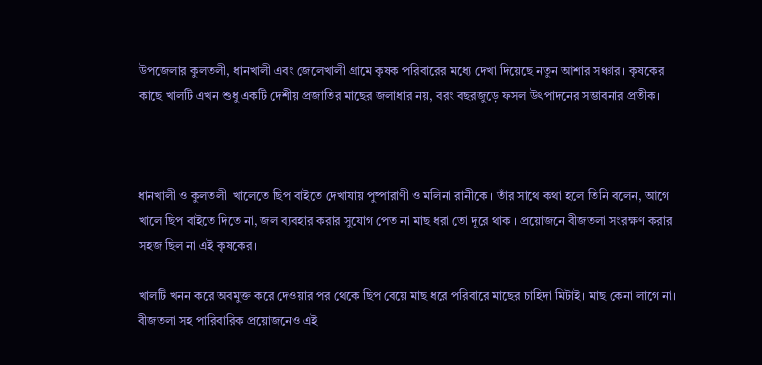উপজেলার কুলতলী, ধানখালী এবং জেলেখালী গ্রামে কৃষক পরিবারের মধ্যে দেখা দিয়েছে নতুন আশার সঞ্চার। কৃষকের কাছে খালটি এখন শুধু একটি দেশীয় প্রজাতির মাছের জলাধার নয়, বরং বছরজুড়ে ফসল উৎপাদনের সম্ভাবনার প্রতীক।



ধানখালী ও কুলতলী  খালেতে ছিপ বাইতে দেখাযায় পুষ্পারাণী ও মলিনা রানীকে । তাঁর সাথে কথা হলে তিনি বলেন, আগে খালে ছিপ বাইতে দিতে না, জল ব্যবহার করার সুযোগ পেত না মাছ ধরা তো দূরে থাক । প্রয়োজনে বীজতলা সংরক্ষণ করার সহজ ছিল না এই কৃষকের।

খালটি খনন করে অবমুক্ত করে দেওয়ার পর থেকে ছিপ বেয়ে মাছ ধরে পরিবারে মাছের চাহিদা মিটাই। মাছ কেনা লাগে না। বীজতলা সহ পারিবারিক প্রয়োজনেও এই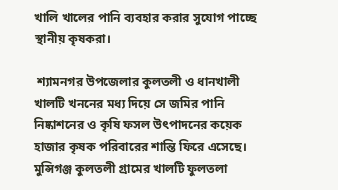খালি খালের পানি ব্যবহার করার সুযোগ পাচ্ছে স্থানীয় কৃষকরা।

 শ্যামনগর উপজেলার কুলতলী ও ধানখালী খালটি খননের মধ্য দিয়ে সে জমির পানি নিষ্কাশনের ও কৃষি ফসল উৎপাদনের কয়েক হাজার কৃষক পরিবারের শান্তি ফিরে এসেছে। মুন্সিগঞ্জ কুলতলী গ্রামের খালটি ফুলতলা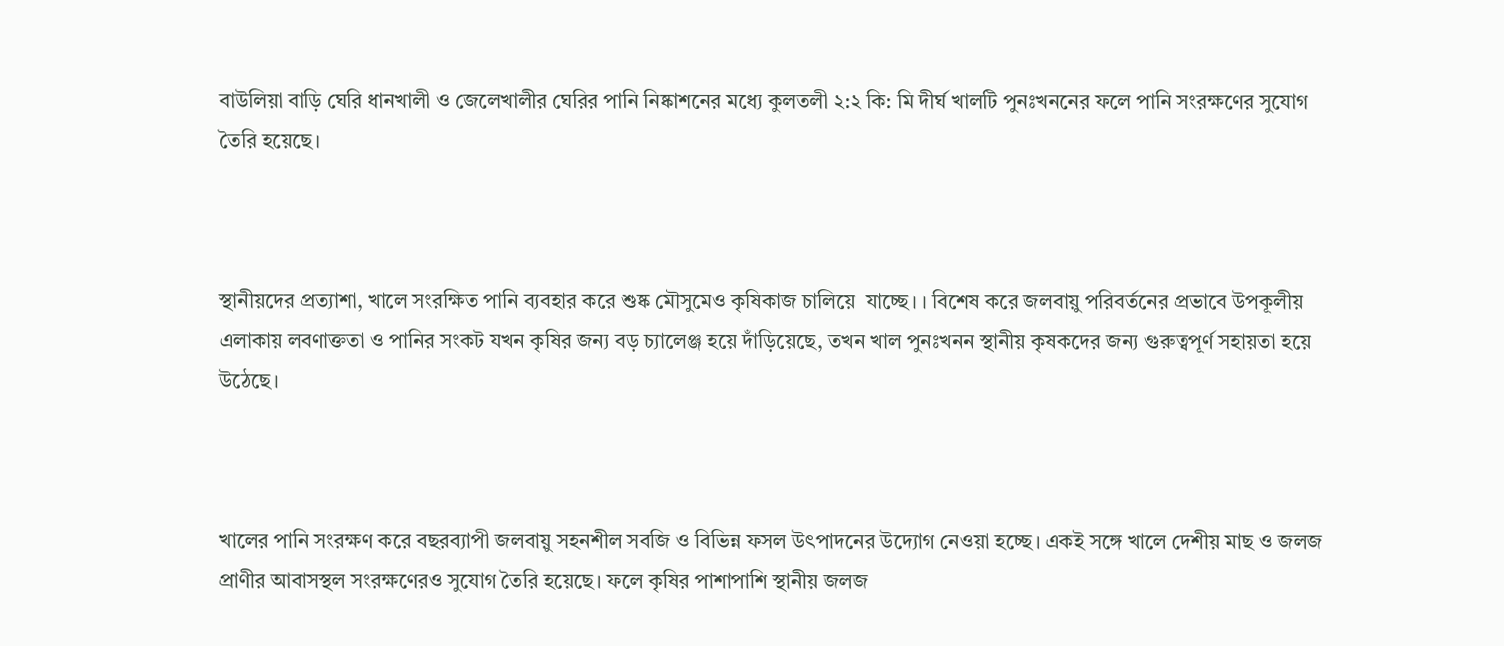বাউলিয়া বাড়ি ঘেরি ধানখালী ও জেলেখালীর ঘেরির পানি নিষ্কাশনের মধ্যে কুলতলী ২:২ কি: মি দীর্ঘ খালটি পুনঃখননের ফলে পানি সংরক্ষণের সুযোগ তৈরি হয়েছে।



স্থানীয়দের প্রত্যাশা, খালে সংরক্ষিত পানি ব্যবহার করে শুষ্ক মৌসুমেও কৃষিকাজ চালিয়ে  যাচ্ছে। । বিশেষ করে জলবায়ু পরিবর্তনের প্রভাবে উপকূলীয় এলাকায় লবণাক্ততা ও পানির সংকট যখন কৃষির জন্য বড় চ্যালেঞ্জ হয়ে দাঁড়িয়েছে, তখন খাল পুনঃখনন স্থানীয় কৃষকদের জন্য গুরুত্বপূর্ণ সহায়তা হয়ে উঠেছে।



খালের পানি সংরক্ষণ করে বছরব্যাপী জলবায়ু সহনশীল সবজি ও বিভিন্ন ফসল উৎপাদনের উদ্যোগ নেওয়া হচ্ছে। একই সঙ্গে খালে দেশীয় মাছ ও জলজ প্রাণীর আবাসস্থল সংরক্ষণেরও সুযোগ তৈরি হয়েছে। ফলে কৃষির পাশাপাশি স্থানীয় জলজ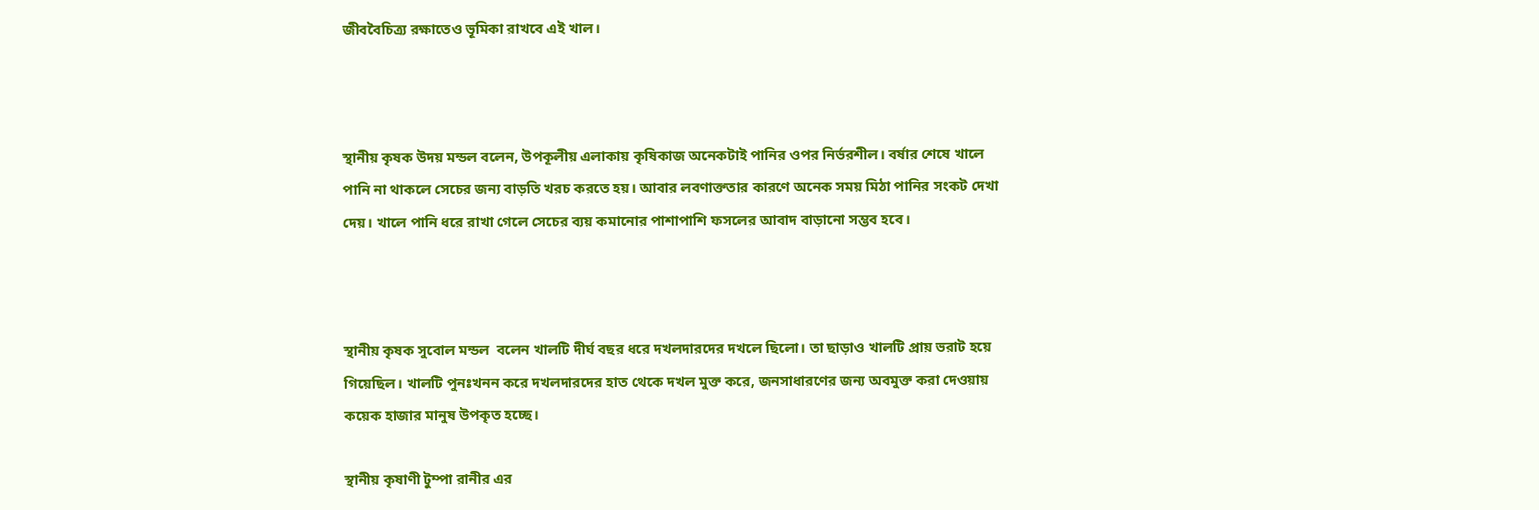জীববৈচিত্র্য রক্ষাতেও ভূমিকা রাখবে এই খাল।



স্থানীয় কৃষক উদয় মন্ডল বলেন, উপকূলীয় এলাকায় কৃষিকাজ অনেকটাই পানির ওপর নির্ভরশীল। বর্ষার শেষে খালে পানি না থাকলে সেচের জন্য বাড়তি খরচ করতে হয়। আবার লবণাক্ততার কারণে অনেক সময় মিঠা পানির সংকট দেখা দেয়। খালে পানি ধরে রাখা গেলে সেচের ব্যয় কমানোর পাশাপাশি ফসলের আবাদ বাড়ানো সম্ভব হবে।



স্থানীয় কৃষক সুবোল মন্ডল  বলেন খালটি দীর্ঘ বছর ধরে দখলদারদের দখলে ছিলো। তা ছাড়াও খালটি প্রায় ভরাট হয়ে গিয়েছিল। খালটি পুনঃখনন করে দখলদারদের হাত থেকে দখল মুক্ত করে, জনসাধারণের জন্য অবমুক্ত করা দেওয়ায় কয়েক হাজার মানুষ উপকৃত হচ্ছে।

স্থানীয় কৃষাণী টুম্পা রানীর এর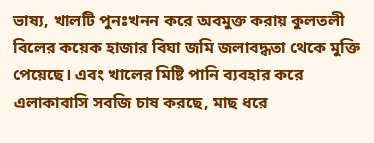ভাষ্য, খালটি পুনঃখনন করে অবমুক্ত করায় কুলতলী বিলের কয়েক হাজার বিঘা জমি জলাবদ্ধতা থেকে মুক্তি পেয়েছে। এবং খালের মিষ্টি পানি ব্যবহার করে এলাকাবাসি সবজি চাষ করছে, মাছ ধরে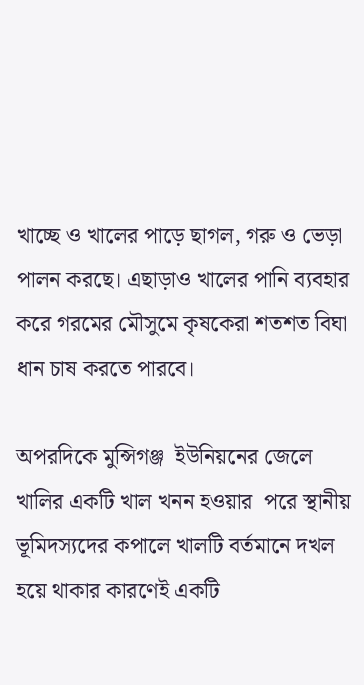খাচ্ছে ও খালের পাড়ে ছাগল, গরু ও ভেড়া পালন করছে। এছাড়াও খালের পানি ব্যবহার করে গরমের মৌসুমে কৃষকেরা শতশত বিঘা ধান চাষ করতে পারবে।

অপরদিকে মুন্সিগঞ্জ  ইউনিয়নের জেলে খালির একটি খাল খনন হওয়ার  পরে স্থানীয় ভূমিদস্যদের কপালে খালটি বর্তমানে দখল হয়ে থাকার কারণেই একটি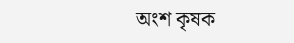অংশ কৃষক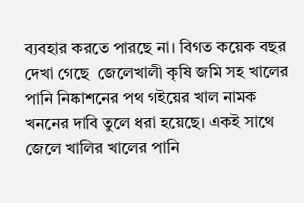ব্যবহার করতে পারছে না। বিগত কয়েক বছর দেখা গেছে  জেলেখালী কৃষি জমি সহ খালের পানি নিষ্কাশনের পথ গইয়ের খাল নামক খননের দাবি তুলে ধরা হয়েছে। একই সাথে জেলে খালির খালের পানি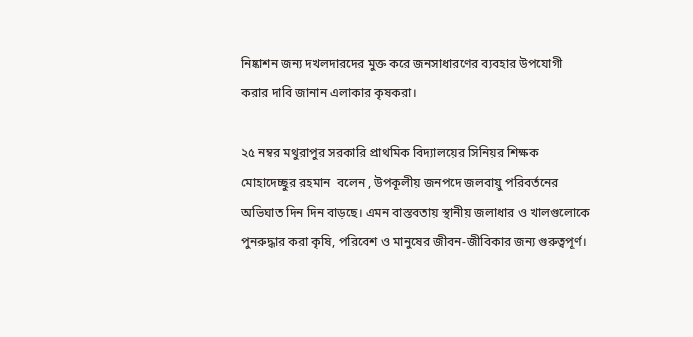নিষ্কাশন জন্য দখলদারদের মুক্ত করে জনসাধারণের ব্যবহার উপযোগী করার দাবি জানান এলাকার কৃষকরা।

২৫ নম্বর মথুরাপুর সরকারি প্রাথমিক বিদ্যালয়ের সিনিয়র শিক্ষক মোহাদেচ্ছুর রহমান  বলেন , উপকূলীয় জনপদে জলবায়ু পরিবর্তনের অভিঘাত দিন দিন বাড়ছে। এমন বাস্তবতায় স্থানীয় জলাধার ও খালগুলোকে পুনরুদ্ধার করা কৃষি, পরিবেশ ও মানুষের জীবন-জীবিকার জন্য গুরুত্বপূর্ণ।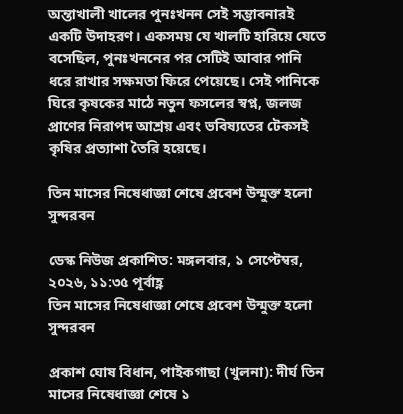অন্তাখালী খালের পুনঃখনন সেই সম্ভাবনারই একটি উদাহরণ। একসময় যে খালটি হারিয়ে যেতে বসেছিল, পুনঃখননের পর সেটিই আবার পানি ধরে রাখার সক্ষমতা ফিরে পেয়েছে। সেই পানিকে ঘিরে কৃষকের মাঠে নতুন ফসলের স্বপ্ন, জলজ প্রাণের নিরাপদ আশ্রয় এবং ভবিষ্যতের টেকসই কৃষির প্রত্যাশা তৈরি হয়েছে।

তিন মাসের নিষেধাজ্ঞা শেষে প্রবেশ উন্মুক্ত হলো সুন্দরবন

ডেস্ক নিউজ প্রকাশিত: মঙ্গলবার, ১ সেপ্টেম্বর, ২০২৬, ১১:৩৫ পূর্বাহ্ণ
তিন মাসের নিষেধাজ্ঞা শেষে প্রবেশ উন্মুক্ত হলো সুন্দরবন

প্রকাশ ঘোষ বিধান, পাইকগাছা (খুলনা): দীর্ঘ তিন মাসের নিষেধাজ্ঞা শেষে ১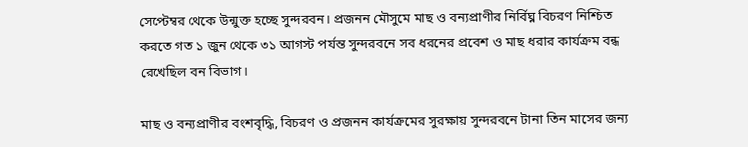সেপ্টেম্বর থেকে উন্মুক্ত হচ্ছে সুন্দরবন। প্রজনন মৌসুমে মাছ ও বন্যপ্রাণীর নির্বিঘ্ন বিচরণ নিশ্চিত করতে গত ১ জুন থেকে ৩১ আগস্ট পর্যন্ত সুন্দরবনে সব ধরনের প্রবেশ ও মাছ ধরার কার্যক্রম বন্ধ রেখেছিল বন বিভাগ।

মাছ ও বন্যপ্রাণীর বংশবৃদ্ধি, বিচরণ ও প্রজনন কার্যক্রমের সুরক্ষায় সুন্দরবনে টানা তিন মাসের জন্য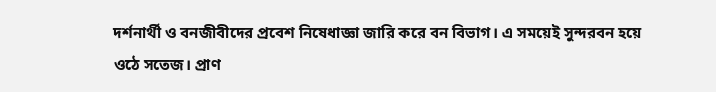দর্শনার্থী ও বনজীবীদের প্রবেশ নিষেধাজ্ঞা জারি করে বন বিভাগ। এ সময়েই সুন্দরবন হয়ে ওঠে সতেজ। প্রাণ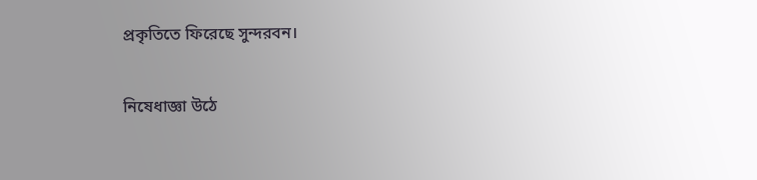প্রকৃতিতে ফিরেছে সুন্দরবন।

নিষেধাজ্ঞা উঠে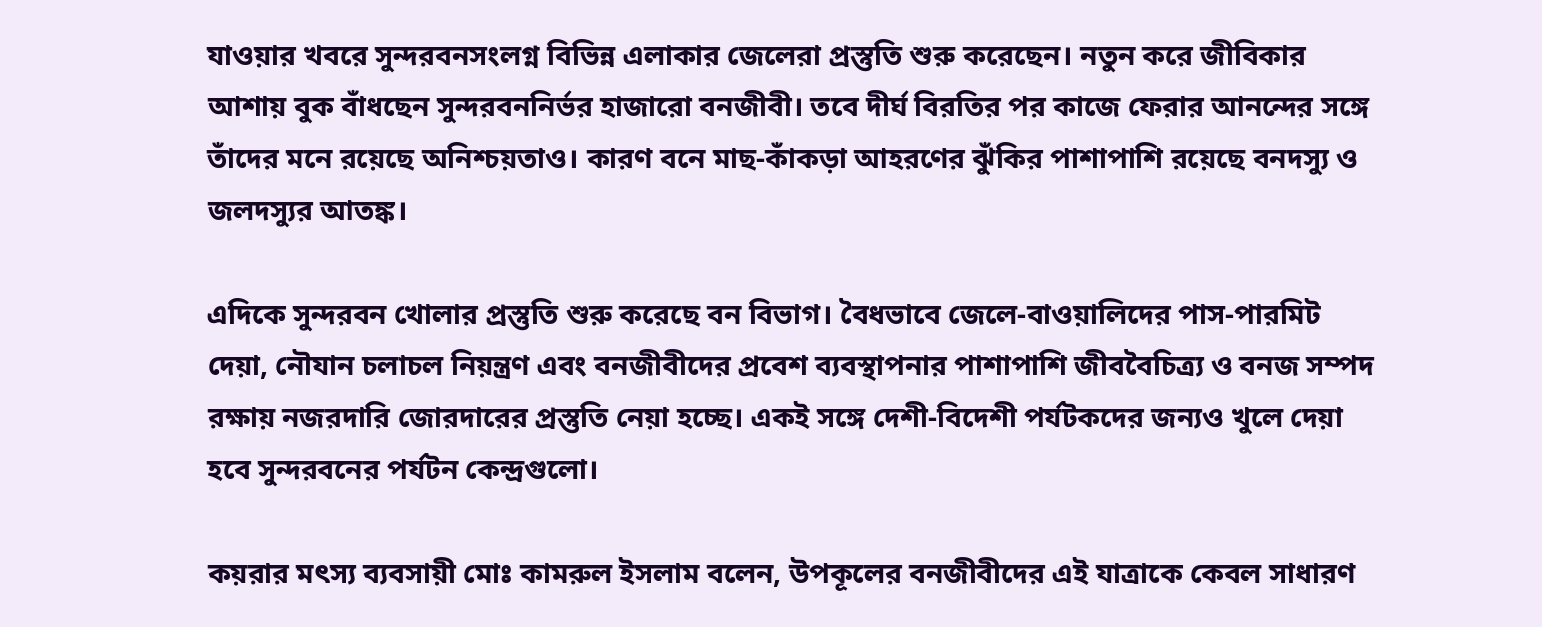যাওয়ার খবরে সুন্দরবনসংলগ্ন বিভিন্ন এলাকার জেলেরা প্রস্তুতি শুরু করেছেন। নতুন করে জীবিকার আশায় বুক বাঁধছেন সুন্দরবননির্ভর হাজারো বনজীবী। তবে দীর্ঘ বিরতির পর কাজে ফেরার আনন্দের সঙ্গে তাঁদের মনে রয়েছে অনিশ্চয়তাও। কারণ বনে মাছ-কাঁকড়া আহরণের ঝুঁকির পাশাপাশি রয়েছে বনদস্যু ও জলদস্যুর আতঙ্ক।

এদিকে সুন্দরবন খোলার প্রস্তুতি শুরু করেছে বন বিভাগ। বৈধভাবে জেলে-বাওয়ালিদের পাস-পারমিট দেয়া, নৌযান চলাচল নিয়ন্ত্রণ এবং বনজীবীদের প্রবেশ ব্যবস্থাপনার পাশাপাশি জীববৈচিত্র্য ও বনজ সম্পদ রক্ষায় নজরদারি জোরদারের প্রস্তুতি নেয়া হচ্ছে। একই সঙ্গে দেশী-বিদেশী পর্যটকদের জন্যও খুলে দেয়া হবে সুন্দরবনের পর্যটন কেন্দ্রগুলো।

কয়রার মৎস্য ব্যবসায়ী মোঃ কামরুল ইসলাম বলেন, উপকূলের বনজীবীদের এই যাত্রাকে কেবল সাধারণ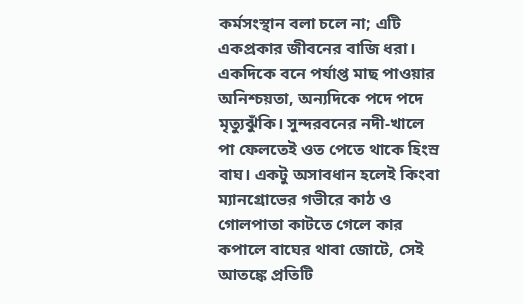কর্মসংস্থান বলা চলে না; এটি একপ্রকার জীবনের বাজি ধরা। একদিকে বনে পর্যাপ্ত মাছ পাওয়ার অনিশ্চয়তা, অন্যদিকে পদে পদে মৃত্যুঝুঁকি। সুন্দরবনের নদী-খালে পা ফেলতেই ওত পেতে থাকে হিংস্র বাঘ। একটু অসাবধান হলেই কিংবা ম্যানগ্রোভের গভীরে কাঠ ও গোলপাতা কাটতে গেলে কার কপালে বাঘের থাবা জোটে, সেই আতঙ্কে প্রতিটি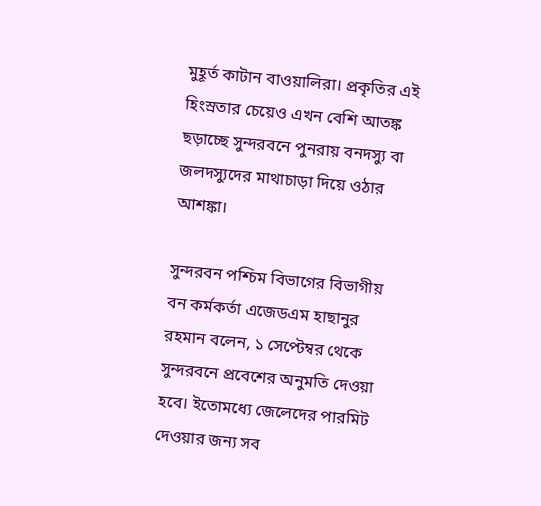মুহূর্ত কাটান বাওয়ালিরা। প্রকৃতির এই হিংস্রতার চেয়েও এখন বেশি আতঙ্ক ছড়াচ্ছে সুন্দরবনে পুনরায় বনদস্যু বা জলদস্যুদের মাথাচাড়া দিয়ে ওঠার আশঙ্কা।

সুন্দরবন পশ্চিম বিভাগের বিভাগীয় বন কর্মকর্তা এজেডএম হাছানুর রহমান বলেন, ১ সেপ্টেম্বর থেকে সুন্দরবনে প্রবেশের অনুমতি দেওয়া হবে। ইতোমধ্যে জেলেদের পারমিট দেওয়ার জন্য সব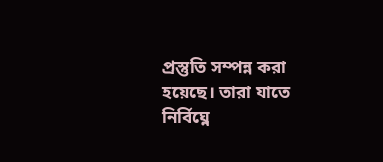প্রস্তুতি সম্পন্ন করা হয়েছে। তারা যাতে নির্বিঘ্নে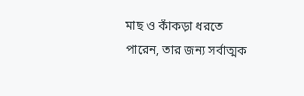মাছ ও কাঁকড়া ধরতে পারেন, তার জন্য সর্বাত্মক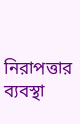নিরাপত্তার ব্যবস্থা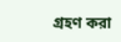গ্রহণ করা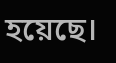হয়েছে।